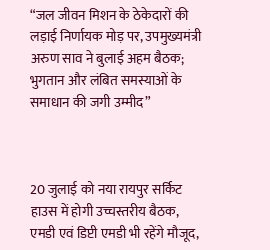“जल जीवन मिशन के ठेकेदारों की लड़ाई निर्णायक मोड़ पर, उपमुख्यमंत्री अरुण साव ने बुलाई अहम बैठक; भुगतान और लंबित समस्याओं के समाधान की जगी उम्मीद”



20 जुलाई को नया रायपुर सर्किट हाउस में होगी उच्चस्तरीय बैठक, एमडी एवं डिप्टी एमडी भी रहेंगे मौजूद,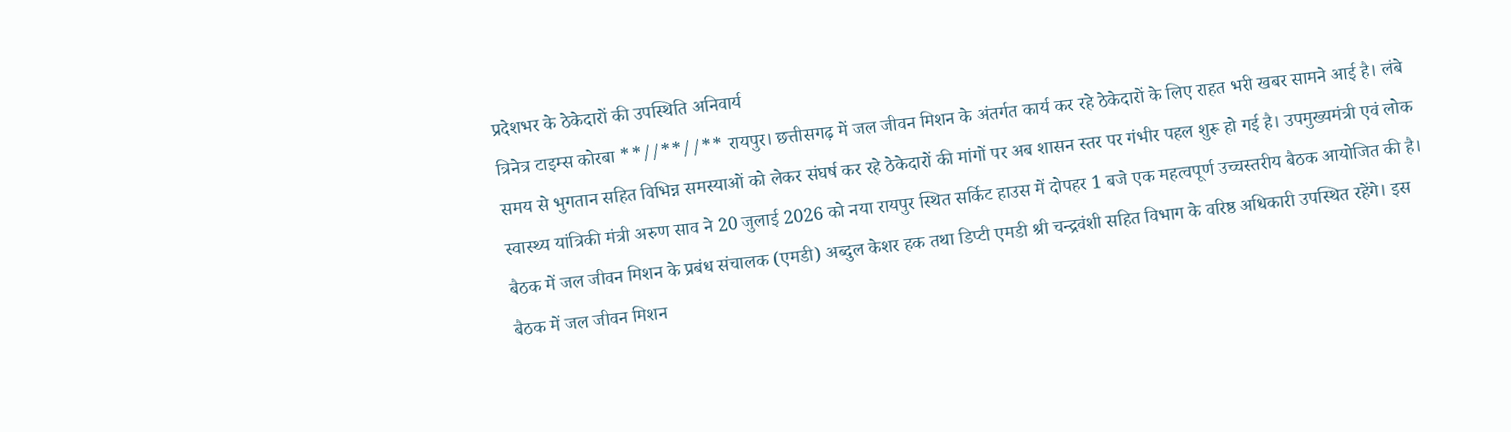प्रदेशभर के ठेकेदारों की उपस्थिति अनिवार्य
त्रिनेत्र टाइम्स कोरबा **//**//** रायपुर। छत्तीसगढ़ में जल जीवन मिशन के अंतर्गत कार्य कर रहे ठेकेदारों के लिए राहत भरी खबर सामने आई है। लंबे समय से भुगतान सहित विभिन्न समस्याओं को लेकर संघर्ष कर रहे ठेकेदारों की मांगों पर अब शासन स्तर पर गंभीर पहल शुरू हो गई है। उपमुख्यमंत्री एवं लोक स्वास्थ्य यांत्रिकी मंत्री अरुण साव ने 20 जुलाई 2026 को नया रायपुर स्थित सर्किट हाउस में दोपहर 1 बजे एक महत्वपूर्ण उच्चस्तरीय बैठक आयोजित की है।
बैठक में जल जीवन मिशन के प्रबंध संचालक (एमडी) अब्दुल केशर हक तथा डिप्टी एमडी श्री चन्द्रवंशी सहित विभाग के वरिष्ठ अधिकारी उपस्थित रहेंगे। इस बैठक में जल जीवन मिशन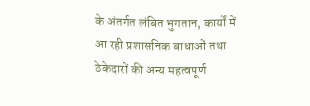के अंतर्गत लंबित भुगतान, कार्यों में आ रही प्रशासनिक बाधाओं तथा ठेकेदारों की अन्य महत्वपूर्ण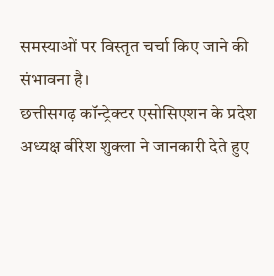समस्याओं पर विस्तृत चर्चा किए जाने की संभावना है।
छत्तीसगढ़ कॉन्ट्रेक्टर एसोसिएशन के प्रदेश अध्यक्ष बीरेश शुक्ला ने जानकारी देते हुए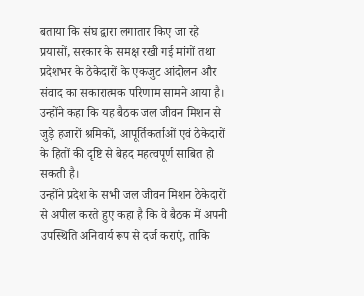बताया कि संघ द्वारा लगातार किए जा रहे प्रयासों, सरकार के समक्ष रखी गई मांगों तथा प्रदेशभर के ठेकेदारों के एकजुट आंदोलन और संवाद का सकारात्मक परिणाम सामने आया है। उन्होंने कहा कि यह बैठक जल जीवन मिशन से जुड़े हजारों श्रमिकों, आपूर्तिकर्ताओं एवं ठेकेदारों के हितों की दृष्टि से बेहद महत्वपूर्ण साबित हो सकती है।
उन्होंने प्रदेश के सभी जल जीवन मिशन ठेकेदारों से अपील करते हुए कहा है कि वे बैठक में अपनी उपस्थिति अनिवार्य रूप से दर्ज कराएं, ताकि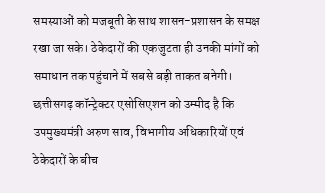समस्याओं को मजबूती के साथ शासन-प्रशासन के समक्ष रखा जा सके। ठेकेदारों की एकजुटता ही उनकी मांगों को समाधान तक पहुंचाने में सबसे बड़ी ताकत बनेगी।
छत्तीसगढ़ कॉन्ट्रेक्टर एसोसिएशन को उम्मीद है कि उपमुख्यमंत्री अरुण साव, विभागीय अधिकारियों एवं ठेकेदारों के बीच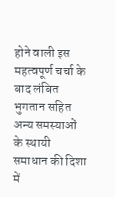होने वाली इस महत्वपूर्ण चर्चा के बाद लंबित भुगतान सहित अन्य समस्याओं के स्थायी समाधान की दिशा में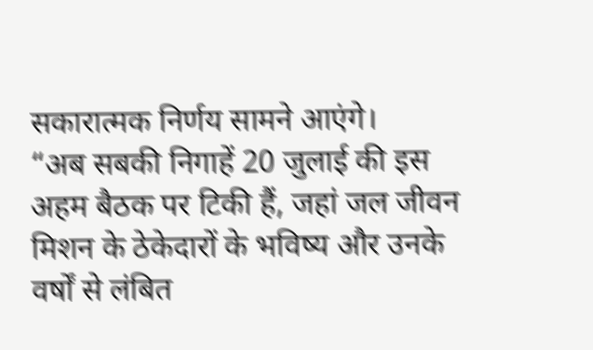सकारात्मक निर्णय सामने आएंगे।
“अब सबकी निगाहें 20 जुलाई की इस अहम बैठक पर टिकी हैं, जहां जल जीवन मिशन के ठेकेदारों के भविष्य और उनके वर्षों से लंबित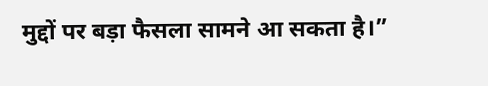मुद्दों पर बड़ा फैसला सामने आ सकता है।”